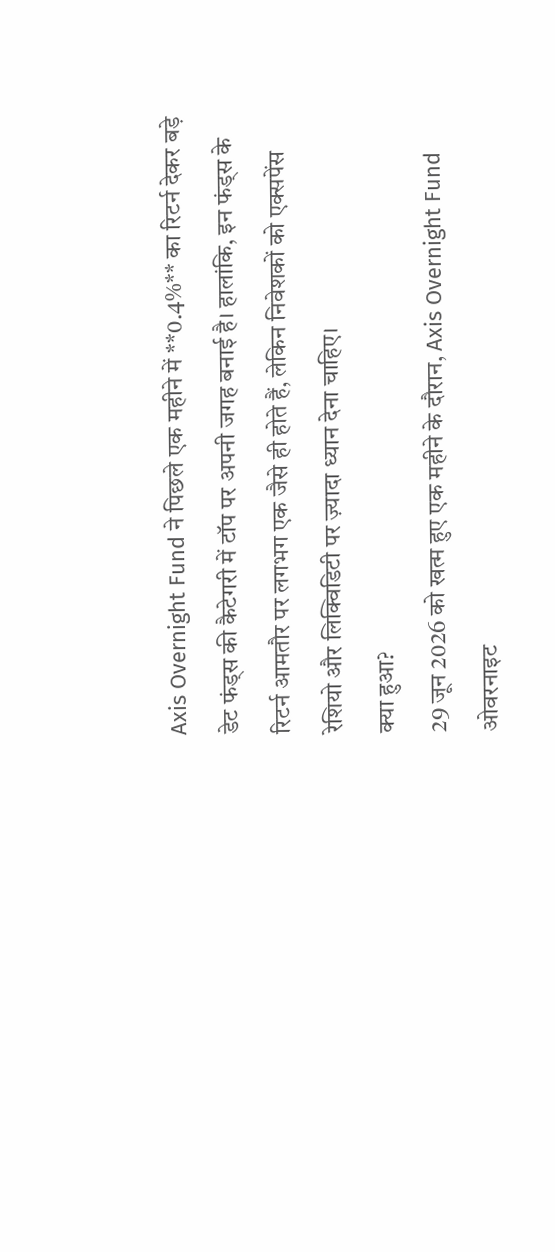Axis Overnight Fund ने पिछले एक महीने में **0.4%** का रिटर्न देकर बड़े डेट फंड्स की कैटेगरी में टॉप पर अपनी जगह बनाई है। हालांकि, इन फंड्स के रिटर्न आमतौर पर लगभग एक जैसे ही होते हैं, लेकिन निवेशकों को एक्सपेंस रेशियो और लिक्विडिटी पर ज़्यादा ध्यान देना चाहिए।
क्या हुआ?
29 जून 2026 को खत्म हुए एक महीने के दौरान, Axis Overnight Fund ओवरनाइट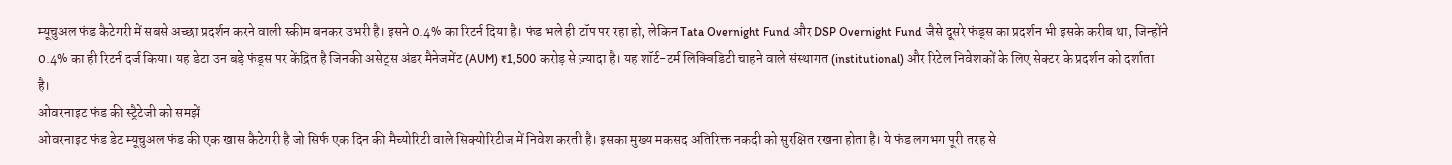म्यूचुअल फंड कैटेगरी में सबसे अच्छा प्रदर्शन करने वाली स्कीम बनकर उभरी है। इसने 0.4% का रिटर्न दिया है। फंड भले ही टॉप पर रहा हो, लेकिन Tata Overnight Fund और DSP Overnight Fund जैसे दूसरे फंड्स का प्रदर्शन भी इसके करीब था, जिन्होंने 0.4% का ही रिटर्न दर्ज किया। यह डेटा उन बड़े फंड्स पर केंद्रित है जिनकी असेट्स अंडर मैनेजमेंट (AUM) ₹1,500 करोड़ से ज़्यादा है। यह शॉर्ट-टर्म लिक्विडिटी चाहने वाले संस्थागत (institutional) और रिटेल निवेशकों के लिए सेक्टर के प्रदर्शन को दर्शाता है।
ओवरनाइट फंड की स्ट्रैटेजी को समझें
ओवरनाइट फंड डेट म्यूचुअल फंड की एक खास कैटेगरी है जो सिर्फ एक दिन की मैच्योरिटी वाले सिक्योरिटीज में निवेश करती है। इसका मुख्य मकसद अतिरिक्त नकदी को सुरक्षित रखना होता है। ये फंड लगभग पूरी तरह से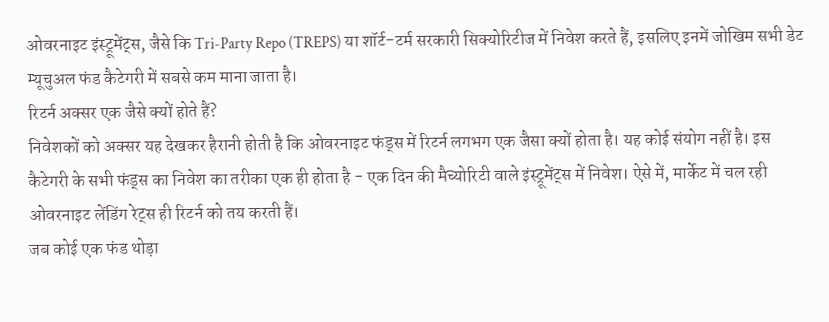ओवरनाइट इंस्ट्रूमेंट्स, जैसे कि Tri-Party Repo (TREPS) या शॉर्ट-टर्म सरकारी सिक्योरिटीज में निवेश करते हैं, इसलिए इनमें जोखिम सभी डेट म्यूचुअल फंड कैटेगरी में सबसे कम माना जाता है।
रिटर्न अक्सर एक जैसे क्यों होते हैं?
निवेशकों को अक्सर यह देखकर हैरानी होती है कि ओवरनाइट फंड्स में रिटर्न लगभग एक जैसा क्यों होता है। यह कोई संयोग नहीं है। इस कैटेगरी के सभी फंड्स का निवेश का तरीका एक ही होता है - एक दिन की मैच्योरिटी वाले इंस्ट्रूमेंट्स में निवेश। ऐसे में, मार्केट में चल रही ओवरनाइट लेंडिंग रेट्स ही रिटर्न को तय करती हैं।
जब कोई एक फंड थोड़ा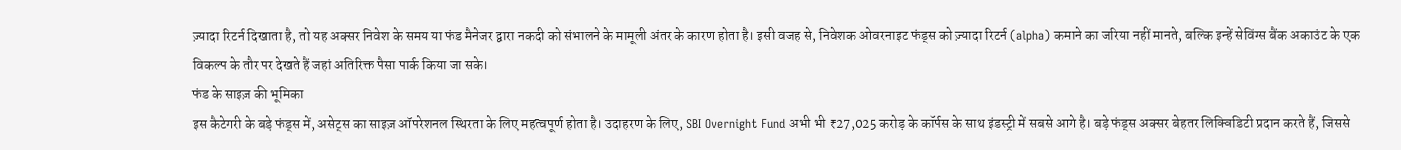ज़्यादा रिटर्न दिखाता है, तो यह अक्सर निवेश के समय या फंड मैनेजर द्वारा नकदी को संभालने के मामूली अंतर के कारण होता है। इसी वजह से, निवेशक ओवरनाइट फंड्स को ज़्यादा रिटर्न (alpha) कमाने का जरिया नहीं मानते, बल्कि इन्हें सेविंग्स बैंक अकाउंट के एक विकल्प के तौर पर देखते हैं जहां अतिरिक्त पैसा पार्क किया जा सके।
फंड के साइज़ की भूमिका
इस कैटेगरी के बड़े फंड्स में, असेट्स का साइज़ ऑपरेशनल स्थिरता के लिए महत्वपूर्ण होता है। उदाहरण के लिए, SBI Overnight Fund अभी भी ₹27,025 करोड़ के कॉर्पस के साथ इंडस्ट्री में सबसे आगे है। बड़े फंड्स अक्सर बेहतर लिक्विडिटी प्रदान करते हैं, जिससे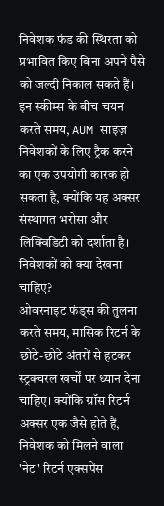निवेशक फंड की स्थिरता को प्रभावित किए बिना अपने पैसे को जल्दी निकाल सकते हैं। इन स्कीम्स के बीच चयन करते समय, AUM साइज़ निवेशकों के लिए ट्रैक करने का एक उपयोगी कारक हो सकता है, क्योंकि यह अक्सर संस्थागत भरोसा और लिक्विडिटी को दर्शाता है।
निवेशकों को क्या देखना चाहिए?
ओवरनाइट फंड्स की तुलना करते समय, मासिक रिटर्न के छोटे-छोटे अंतरों से हटकर स्ट्रक्चरल खर्चों पर ध्यान देना चाहिए। क्योंकि ग्रॉस रिटर्न अक्सर एक जैसे होते हैं, निवेशक को मिलने वाला 'नेट' रिटर्न एक्सपेंस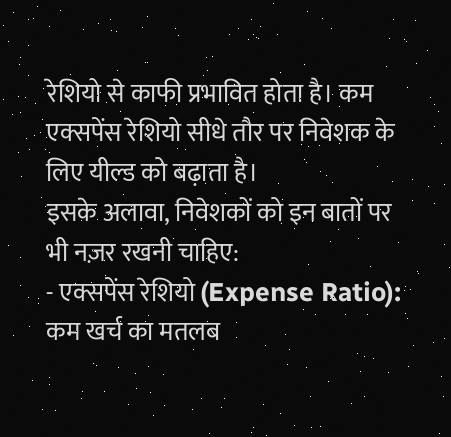रेशियो से काफी प्रभावित होता है। कम एक्सपेंस रेशियो सीधे तौर पर निवेशक के लिए यील्ड को बढ़ाता है।
इसके अलावा, निवेशकों को इन बातों पर भी नज़र रखनी चाहिए:
- एक्सपेंस रेशियो (Expense Ratio): कम खर्च का मतलब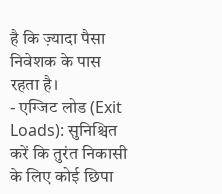है कि ज़्यादा पैसा निवेशक के पास रहता है।
- एग्जिट लोड (Exit Loads): सुनिश्चित करें कि तुरंत निकासी के लिए कोई छिपा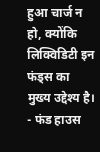हुआ चार्ज न हो, क्योंकि लिक्विडिटी इन फंड्स का मुख्य उद्देश्य है।
- फंड हाउस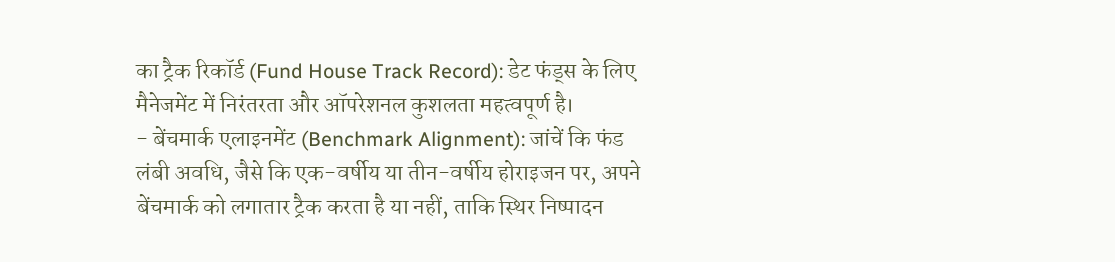का ट्रैक रिकॉर्ड (Fund House Track Record): डेट फंड्स के लिए मैनेजमेंट में निरंतरता और ऑपरेशनल कुशलता महत्वपूर्ण है।
- बेंचमार्क एलाइनमेंट (Benchmark Alignment): जांचें कि फंड लंबी अवधि, जैसे कि एक-वर्षीय या तीन-वर्षीय होराइजन पर, अपने बेंचमार्क को लगातार ट्रैक करता है या नहीं, ताकि स्थिर निष्पादन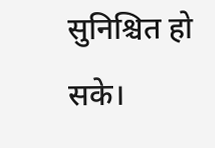सुनिश्चित हो सके।